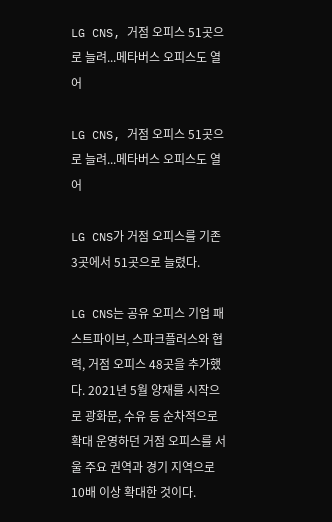LG CNS, 거점 오피스 51곳으로 늘려...메타버스 오피스도 열어

LG CNS, 거점 오피스 51곳으로 늘려...메타버스 오피스도 열어

LG CNS가 거점 오피스를 기존 3곳에서 51곳으로 늘렸다.

LG CNS는 공유 오피스 기업 패스트파이브, 스파크플러스와 협력, 거점 오피스 48곳을 추가했다. 2021년 5월 양재를 시작으로 광화문, 수유 등 순차적으로 확대 운영하던 거점 오피스를 서울 주요 권역과 경기 지역으로 10배 이상 확대한 것이다.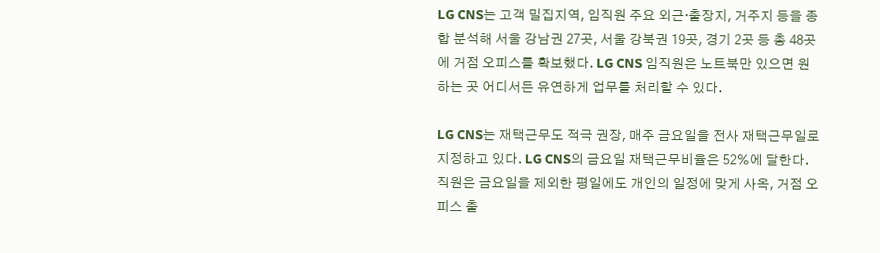LG CNS는 고객 밀집지역, 임직원 주요 외근·출장지, 거주지 등을 종합 분석해 서울 강남권 27곳, 서울 강북권 19곳, 경기 2곳 등 총 48곳에 거점 오피스를 확보했다. LG CNS 임직원은 노트북만 있으면 원하는 곳 어디서든 유연하게 업무를 처리할 수 있다.

LG CNS는 재택근무도 적극 권장, 매주 금요일을 전사 재택근무일로 지정하고 있다. LG CNS의 금요일 재택근무비율은 52%에 달한다. 직원은 금요일을 제외한 평일에도 개인의 일정에 맞게 사옥, 거점 오피스 출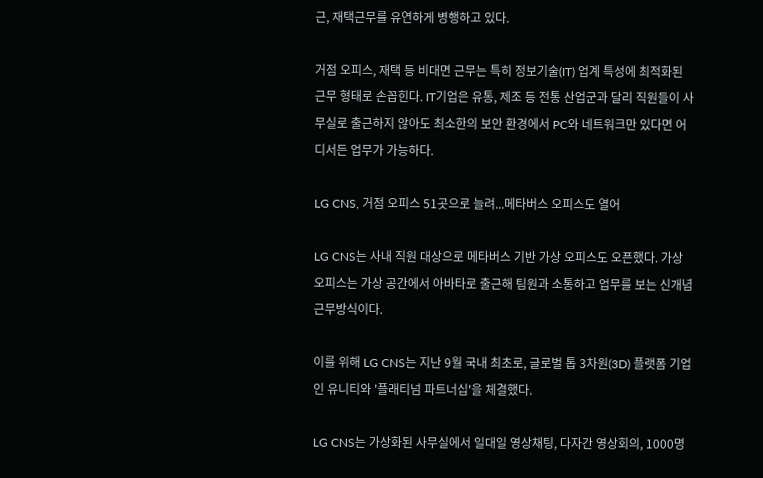근, 재택근무를 유연하게 병행하고 있다.

거점 오피스, 재택 등 비대면 근무는 특히 정보기술(IT) 업계 특성에 최적화된 근무 형태로 손꼽힌다. IT기업은 유통, 제조 등 전통 산업군과 달리 직원들이 사무실로 출근하지 않아도 최소한의 보안 환경에서 PC와 네트워크만 있다면 어디서든 업무가 가능하다.

LG CNS, 거점 오피스 51곳으로 늘려...메타버스 오피스도 열어

LG CNS는 사내 직원 대상으로 메타버스 기반 가상 오피스도 오픈했다. 가상 오피스는 가상 공간에서 아바타로 출근해 팀원과 소통하고 업무를 보는 신개념 근무방식이다.

이를 위해 LG CNS는 지난 9월 국내 최초로, 글로벌 톱 3차원(3D) 플랫폼 기업인 유니티와 '플래티넘 파트너십'을 체결했다.

LG CNS는 가상화된 사무실에서 일대일 영상채팅, 다자간 영상회의, 1000명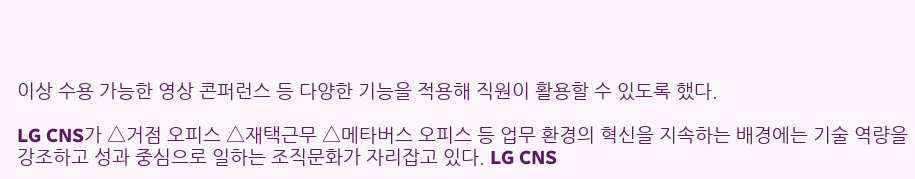이상 수용 가능한 영상 콘퍼런스 등 다양한 기능을 적용해 직원이 활용할 수 있도록 했다.

LG CNS가 △거점 오피스 △재택근무 △메타버스 오피스 등 업무 환경의 혁신을 지속하는 배경에는 기술 역량을 강조하고 성과 중심으로 일하는 조직문화가 자리잡고 있다. LG CNS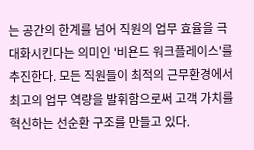는 공간의 한계를 넘어 직원의 업무 효율을 극대화시킨다는 의미인 '비욘드 워크플레이스'를 추진한다. 모든 직원들이 최적의 근무환경에서 최고의 업무 역량을 발휘함으로써 고객 가치를 혁신하는 선순환 구조를 만들고 있다.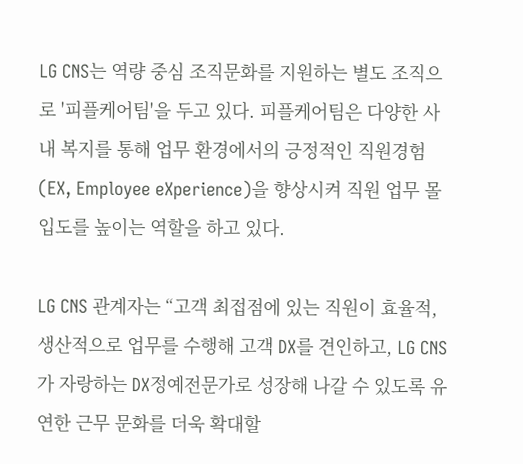LG CNS는 역량 중심 조직문화를 지원하는 별도 조직으로 '피플케어팀'을 두고 있다. 피플케어팀은 다양한 사내 복지를 통해 업무 환경에서의 긍정적인 직원경험(EX, Employee eXperience)을 향상시켜 직원 업무 몰입도를 높이는 역할을 하고 있다.

LG CNS 관계자는 “고객 최접점에 있는 직원이 효율적, 생산적으로 업무를 수행해 고객 DX를 견인하고, LG CNS가 자랑하는 DX정예전문가로 성장해 나갈 수 있도록 유연한 근무 문화를 더욱 확대할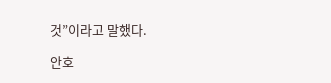것”이라고 말했다.

안호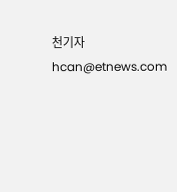천기자 hcan@etnews.com